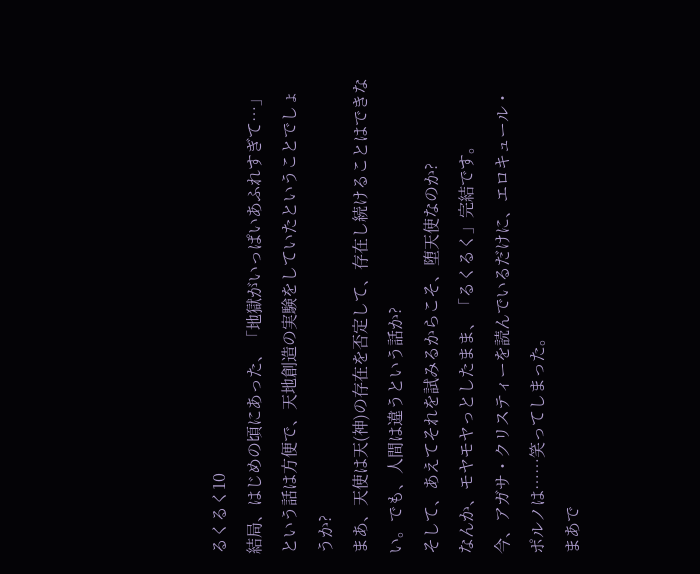るくるく10
結局、はじめの頃にあった、「地獄がいっぱいあふれすぎて…」という話は方便で、天地創造の実験をしていたということでしょうか?
まあ、天使は天(神)の存在を否定して、存在し続けることはできない。でも、人間は違うという話か?
そして、あえてそれを試みるからこそ、堕天使なのか?
なんか、モヤモヤっとしたまま、「るくるく」完結です。
今、アガサ・クリスティーを読んでいるだけに、エロキュール・ポルノは……笑ってしまった。
まあで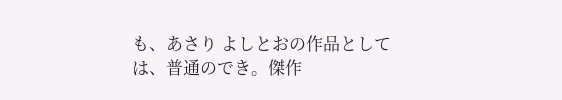も、あさり よしとおの作品としては、普通のでき。傑作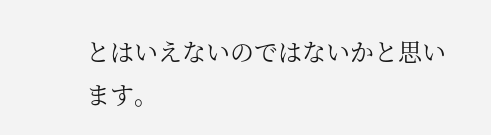とはいえないのではないかと思います。